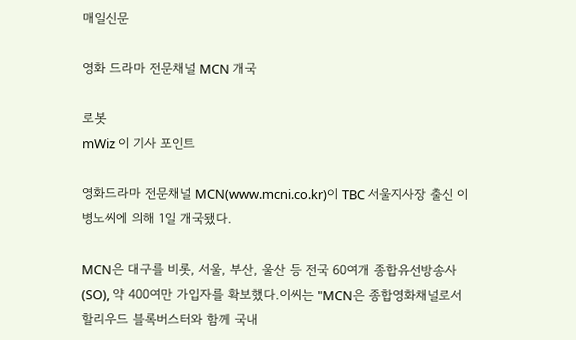매일신문

영화 드라마 전문채널 MCN 개국

로봇
mWiz 이 기사 포인트

영화드라마 전문채널 MCN(www.mcni.co.kr)이 TBC 서울지사장 출신 이병노씨에 의해 1일 개국됐다.

MCN은 대구를 비롯, 서울, 부산, 울산 등 전국 60여개 종합유선방송사(SO), 약 400여만 가입자를 확보했다.이씨는 "MCN은 종합영화채널로서 할리우드 블록버스터와 함께 국내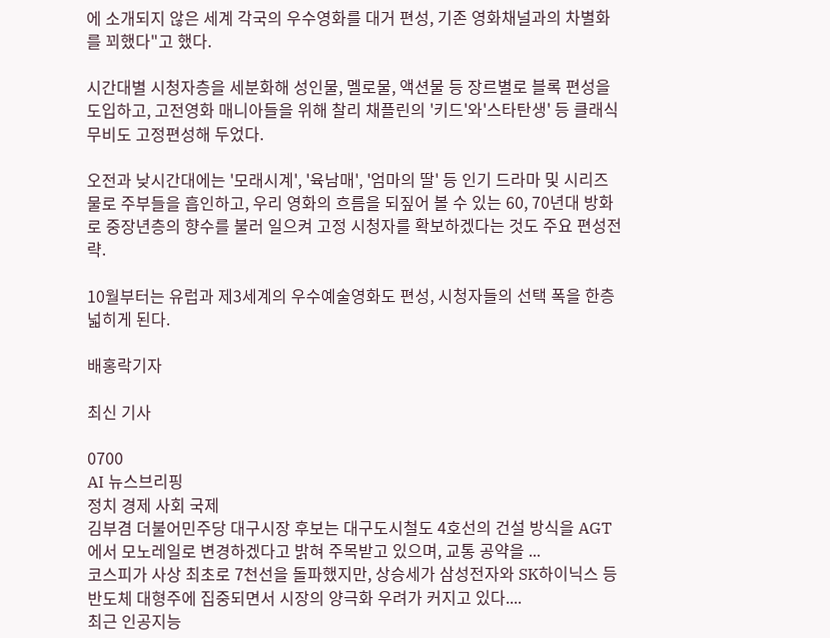에 소개되지 않은 세계 각국의 우수영화를 대거 편성, 기존 영화채널과의 차별화를 꾀했다"고 했다.

시간대별 시청자층을 세분화해 성인물, 멜로물, 액션물 등 장르별로 블록 편성을 도입하고, 고전영화 매니아들을 위해 찰리 채플린의 '키드'와'스타탄생' 등 클래식 무비도 고정편성해 두었다.

오전과 낮시간대에는 '모래시계', '육남매', '엄마의 딸' 등 인기 드라마 및 시리즈물로 주부들을 흡인하고, 우리 영화의 흐름을 되짚어 볼 수 있는 60, 70년대 방화로 중장년층의 향수를 불러 일으켜 고정 시청자를 확보하겠다는 것도 주요 편성전략.

10월부터는 유럽과 제3세계의 우수예술영화도 편성, 시청자들의 선택 폭을 한층 넓히게 된다.

배홍락기자

최신 기사

0700
AI 뉴스브리핑
정치 경제 사회 국제
김부겸 더불어민주당 대구시장 후보는 대구도시철도 4호선의 건설 방식을 AGT에서 모노레일로 변경하겠다고 밝혀 주목받고 있으며, 교통 공약을 ...
코스피가 사상 최초로 7천선을 돌파했지만, 상승세가 삼성전자와 SK하이닉스 등 반도체 대형주에 집중되면서 시장의 양극화 우려가 커지고 있다....
최근 인공지능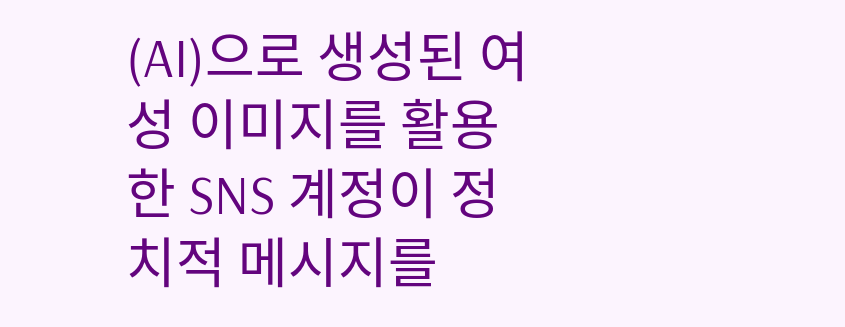(AI)으로 생성된 여성 이미지를 활용한 SNS 계정이 정치적 메시지를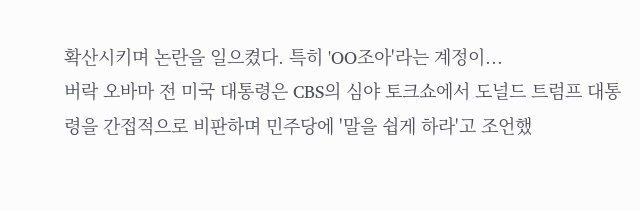확산시키며 논란을 일으켰다. 특히 'OO조아'라는 계정이...
버락 오바마 전 미국 대통령은 CBS의 심야 토크쇼에서 도널드 트럼프 대통령을 간접적으로 비판하며 민주당에 '말을 쉽게 하라'고 조언했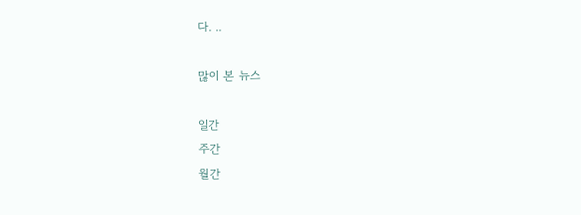다. ..

많이 본 뉴스

일간
주간
월간